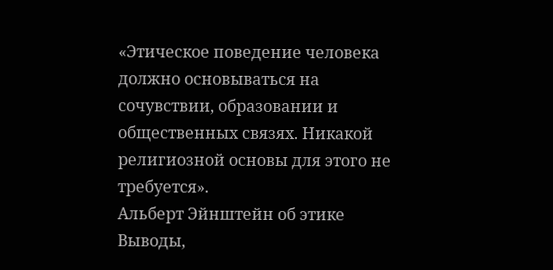«Этическое поведение человека должно основываться на сочувствии, образовании и общественных связях. Никакой религиозной основы для этого не требуется».
Альберт Эйнштейн об этике Выводы,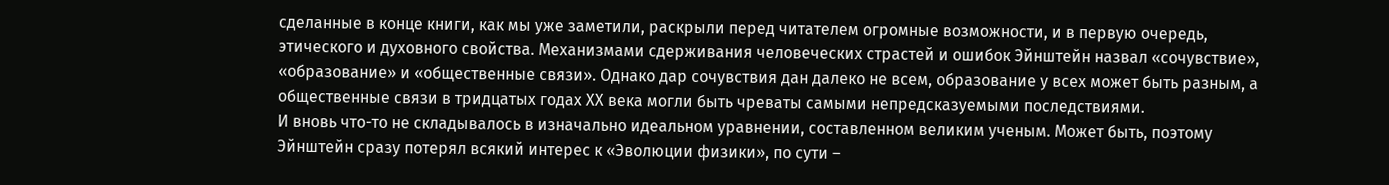сделанные в конце книги, как мы уже заметили, раскрыли перед читателем огромные возможности, и в первую очередь, этического и духовного свойства. Механизмами сдерживания человеческих страстей и ошибок Эйнштейн назвал «сочувствие», «образование» и «общественные связи». Однако дар сочувствия дан далеко не всем, образование у всех может быть разным, а общественные связи в тридцатых годах ХХ века могли быть чреваты самыми непредсказуемыми последствиями.
И вновь что-то не складывалось в изначально идеальном уравнении, составленном великим ученым. Может быть, поэтому Эйнштейн сразу потерял всякий интерес к «Эволюции физики», по сути –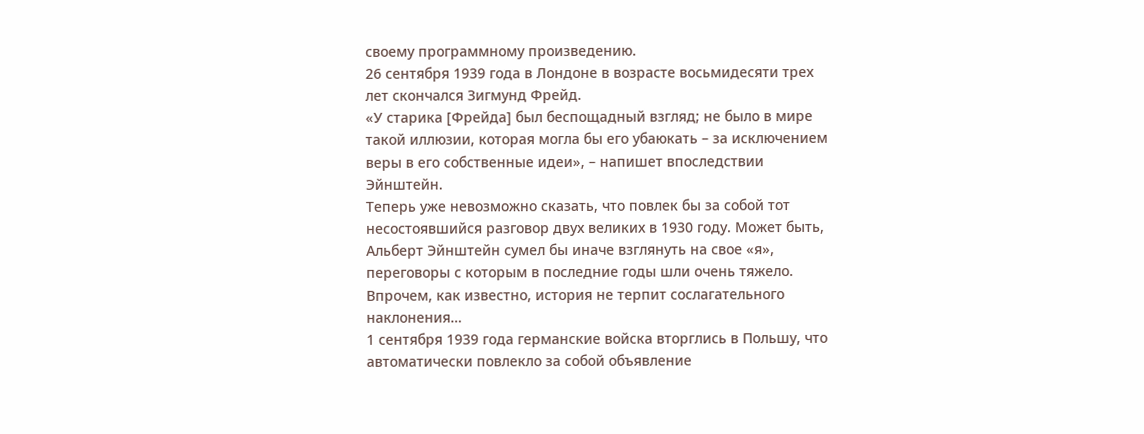своему программному произведению.
26 сентября 1939 года в Лондоне в возрасте восьмидесяти трех лет скончался Зигмунд Фрейд.
«У старика [Фрейда] был беспощадный взгляд; не было в мире такой иллюзии, которая могла бы его убаюкать – за исключением веры в его собственные идеи», – напишет впоследствии Эйнштейн.
Теперь уже невозможно сказать, что повлек бы за собой тот несостоявшийся разговор двух великих в 1930 году. Может быть, Альберт Эйнштейн сумел бы иначе взглянуть на свое «я», переговоры с которым в последние годы шли очень тяжело.
Впрочем, как известно, история не терпит сослагательного наклонения…
1 сентября 1939 года германские войска вторглись в Польшу, что автоматически повлекло за собой объявление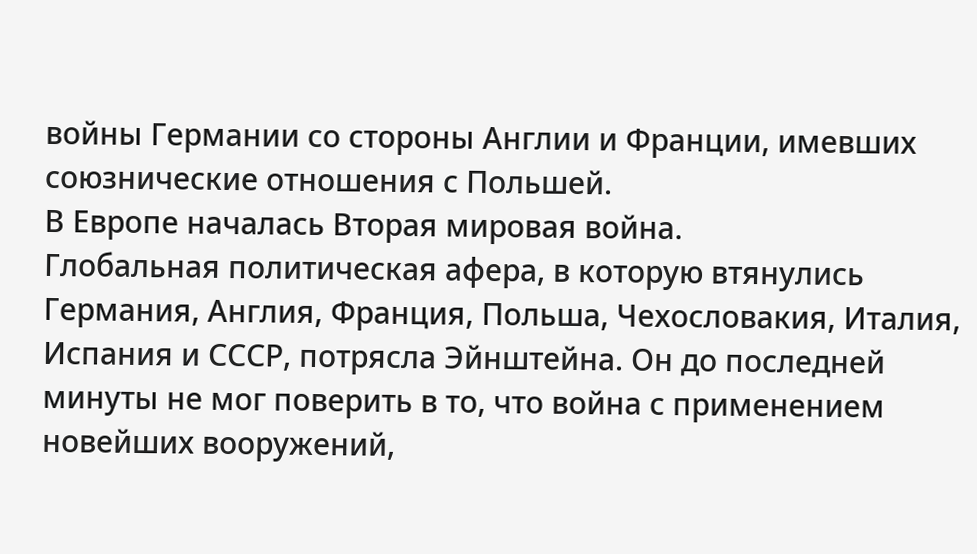войны Германии со стороны Англии и Франции, имевших союзнические отношения с Польшей.
В Европе началась Вторая мировая война.
Глобальная политическая афера, в которую втянулись Германия, Англия, Франция, Польша, Чехословакия, Италия, Испания и СССР, потрясла Эйнштейна. Он до последней минуты не мог поверить в то, что война с применением новейших вооружений,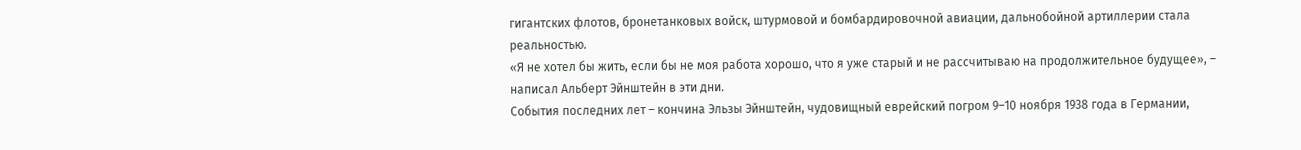гигантских флотов, бронетанковых войск, штурмовой и бомбардировочной авиации, дальнобойной артиллерии стала реальностью.
«Я не хотел бы жить, если бы не моя работа хорошо, что я уже старый и не рассчитываю на продолжительное будущее», – написал Альберт Эйнштейн в эти дни.
События последних лет – кончина Эльзы Эйнштейн, чудовищный еврейский погром 9–10 ноября 1938 года в Германии,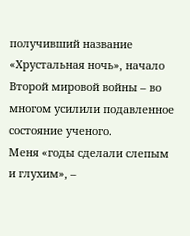получивший название «Хрустальная ночь», начало Второй мировой войны – во многом усилили подавленное состояние ученого.
Меня «годы сделали слепым и глухим», –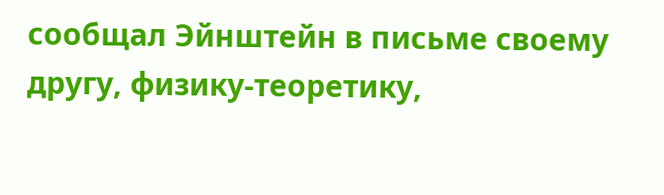сообщал Эйнштейн в письме своему другу, физику-теоретику,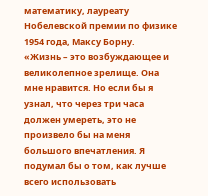математику, лауреату Нобелевской премии по физике 1954 года, Максу Борну.
«Жизнь – это возбуждающее и великолепное зрелище. Она мне нравится. Но если бы я узнал, что через три часа должен умереть, это не произвело бы на меня большого впечатления. Я подумал бы о том, как лучше всего использовать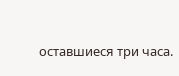оставшиеся три часа.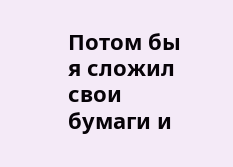Потом бы я сложил свои бумаги и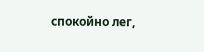спокойно лег,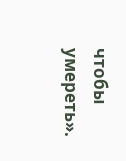чтобы умереть».